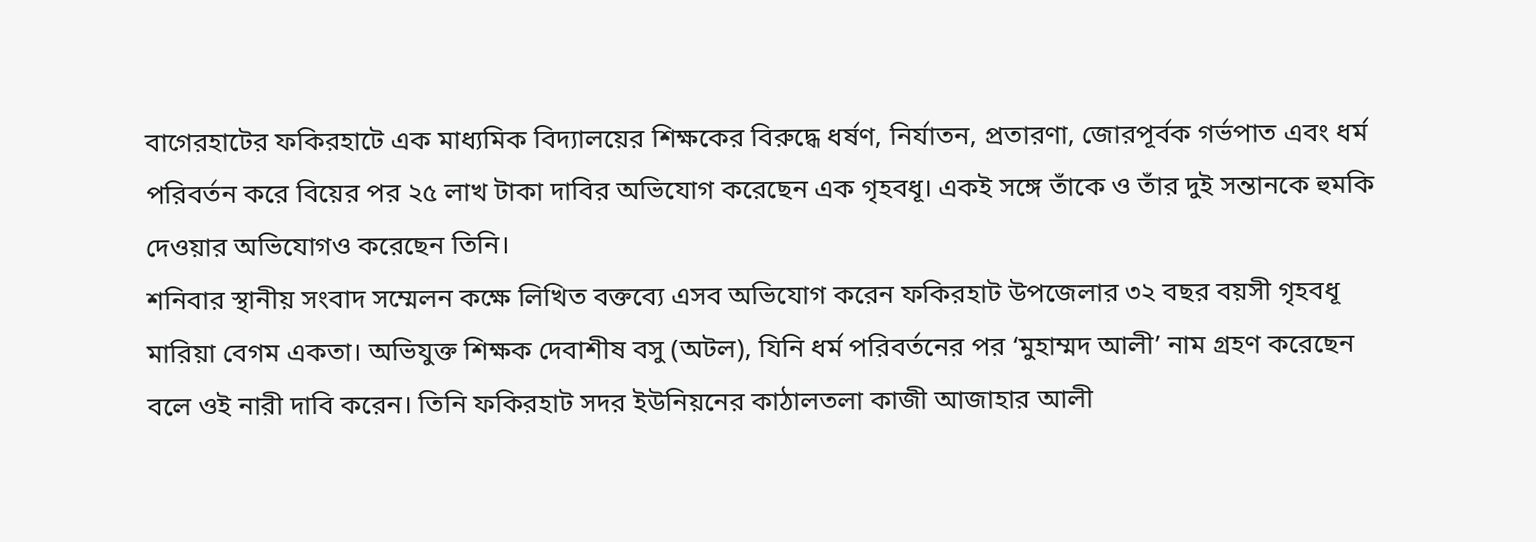বাগেরহাটের ফকিরহাটে এক মাধ্যমিক বিদ্যালয়ের শিক্ষকের বিরুদ্ধে ধর্ষণ, নির্যাতন, প্রতারণা, জোরপূর্বক গর্ভপাত এবং ধর্ম পরিবর্তন করে বিয়ের পর ২৫ লাখ টাকা দাবির অভিযোগ করেছেন এক গৃহবধূ। একই সঙ্গে তাঁকে ও তাঁর দুই সন্তানকে হুমকি দেওয়ার অভিযোগও করেছেন তিনি।
শনিবার স্থানীয় সংবাদ সম্মেলন কক্ষে লিখিত বক্তব্যে এসব অভিযোগ করেন ফকিরহাট উপজেলার ৩২ বছর বয়সী গৃহবধূ মারিয়া বেগম একতা। অভিযুক্ত শিক্ষক দেবাশীষ বসু (অটল), যিনি ধর্ম পরিবর্তনের পর ‘মুহাম্মদ আলী’ নাম গ্রহণ করেছেন বলে ওই নারী দাবি করেন। তিনি ফকিরহাট সদর ইউনিয়নের কাঠালতলা কাজী আজাহার আলী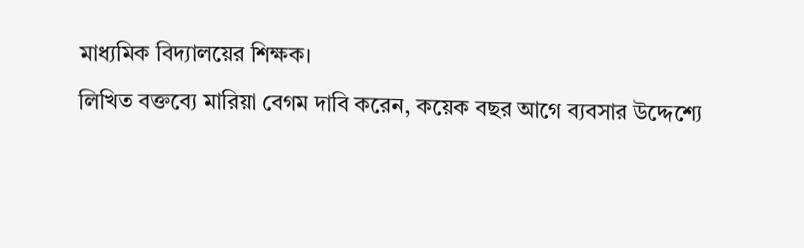মাধ্যমিক বিদ্যালয়ের শিক্ষক।
লিখিত বক্তব্যে মারিয়া বেগম দাবি করেন, কয়েক বছর আগে ব্যবসার উদ্দেশ্যে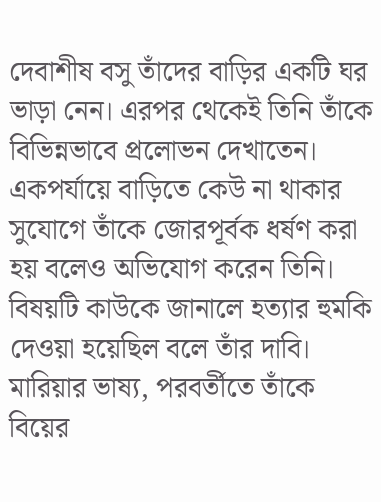দেবাশীষ বসু তাঁদের বাড়ির একটি ঘর ভাড়া নেন। এরপর থেকেই তিনি তাঁকে বিভিন্নভাবে প্রলোভন দেখাতেন। একপর্যায়ে বাড়িতে কেউ না থাকার সুযোগে তাঁকে জোরপূর্বক ধর্ষণ করা হয় বলেও অভিযোগ করেন তিনি। বিষয়টি কাউকে জানালে হত্যার হুমকি দেওয়া হয়েছিল বলে তাঁর দাবি।
মারিয়ার ভাষ্য, পরবর্তীতে তাঁকে বিয়ের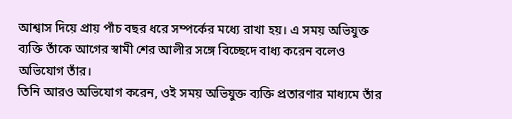আশ্বাস দিয়ে প্রায় পাঁচ বছর ধরে সম্পর্কের মধ্যে রাখা হয়। এ সময় অভিযুক্ত ব্যক্তি তাঁকে আগের স্বামী শের আলীর সঙ্গে বিচ্ছেদে বাধ্য করেন বলেও অভিযোগ তাঁর।
তিনি আরও অভিযোগ করেন, ওই সময় অভিযুক্ত ব্যক্তি প্রতারণার মাধ্যমে তাঁর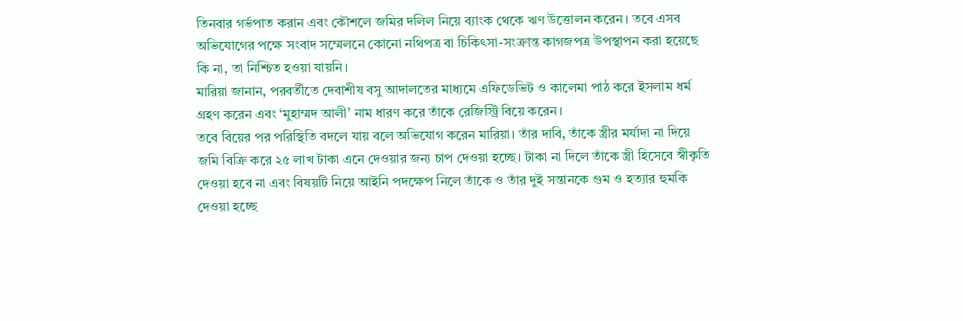তিনবার গর্ভপাত করান এবং কৌশলে জমির দলিল নিয়ে ব্যাংক থেকে ঋণ উত্তোলন করেন। তবে এসব অভিযোগের পক্ষে সংবাদ সম্মেলনে কোনো নথিপত্র বা চিকিৎসা-সংক্রান্ত কাগজপত্র উপস্থাপন করা হয়েছে কি না, তা নিশ্চিত হওয়া যায়নি।
মারিয়া জানান, পরবর্তীতে দেবাশীষ বসু আদালতের মাধ্যমে এফিডেভিট ও কালেমা পাঠ করে ইসলাম ধর্ম গ্রহণ করেন এবং ‘মুহাম্মদ আলী’ নাম ধারণ করে তাঁকে রেজিস্ট্রি বিয়ে করেন।
তবে বিয়ের পর পরিস্থিতি বদলে যায় বলে অভিযোগ করেন মারিয়া। তাঁর দাবি, তাঁকে স্ত্রীর মর্যাদা না দিয়ে জমি বিক্রি করে ২৫ লাখ টাকা এনে দেওয়ার জন্য চাপ দেওয়া হচ্ছে। টাকা না দিলে তাঁকে স্ত্রী হিসেবে স্বীকৃতি দেওয়া হবে না এবং বিষয়টি নিয়ে আইনি পদক্ষেপ নিলে তাঁকে ও তাঁর দুই সন্তানকে গুম ও হত্যার হুমকি দেওয়া হচ্ছে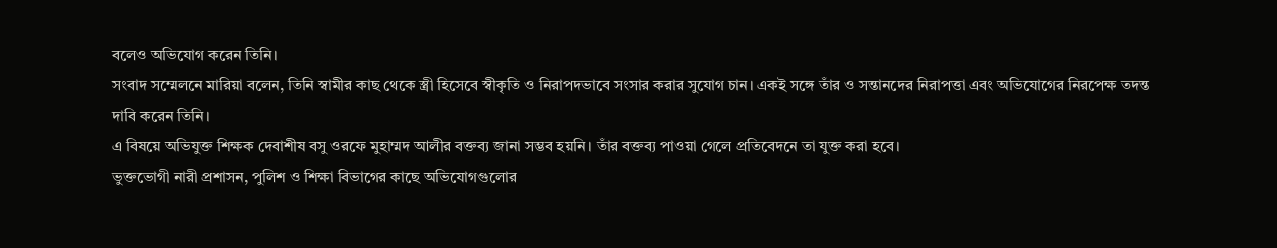বলেও অভিযোগ করেন তিনি।
সংবাদ সম্মেলনে মারিয়া বলেন, তিনি স্বামীর কাছ থেকে স্ত্রী হিসেবে স্বীকৃতি ও নিরাপদভাবে সংসার করার সুযোগ চান। একই সঙ্গে তাঁর ও সন্তানদের নিরাপত্তা এবং অভিযোগের নিরপেক্ষ তদন্ত দাবি করেন তিনি।
এ বিষয়ে অভিযুক্ত শিক্ষক দেবাশীষ বসু ওরফে মুহাম্মদ আলীর বক্তব্য জানা সম্ভব হয়নি। তাঁর বক্তব্য পাওয়া গেলে প্রতিবেদনে তা যুক্ত করা হবে।
ভুক্তভোগী নারী প্রশাসন, পুলিশ ও শিক্ষা বিভাগের কাছে অভিযোগগুলোর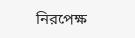নিরপেক্ষ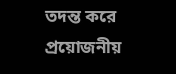তদন্ত করে প্রয়োজনীয়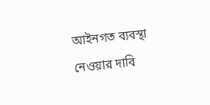আইনগত ব্যবস্থা নেওয়ার দাবি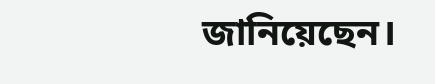জানিয়েছেন।